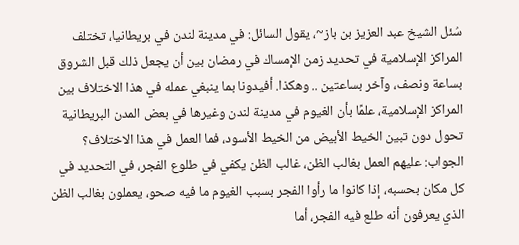سُئل الشيخ عبد العزيز بن باز~، يقول السائل: في مدينة لندن في بريطانيا، تختلف المراكز الإسلامية في تحديد زمن الإمساك في رمضان بين أن يجعل ذلك قبل الشروق بساعة ونصف، وآخر بساعتين .. وهكذا. أفيدونا بما ينبغي عمله في هذا الاختلاف بين المراكز الإسلامية، علمًا بأن الغيوم في مدينة لندن وغيرها في بعض المدن البريطانية تحول دون تبين الخيط الأبيض من الخيط الأسود، فما العمل في هذا الاختلاف؟
الجواب: عليهم العمل بغالب الظن، غالب الظن يكفي في طلوع الفجر، في التحديد في كل مكان بحسبه، إذا كانوا ما رأوا الفجر بسبب الغيوم ما فيه صحو، يعملون بغالب الظن الذي يعرفون أنه طلع فيه الفجر، أما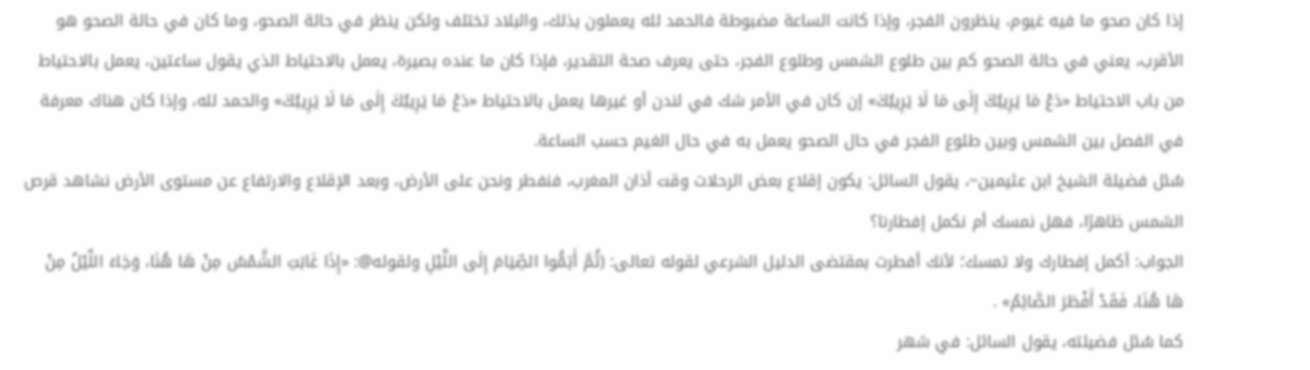إذا كان صحو ما فيه غيوم، ينظرون الفجر، وإذا كانت الساعة مضبوطة فالحمد لله يعملون بذلك، والبلاد تختلف ولكن ينظر في حالة الصحو، وما كان في حالة الصحو هو الأقرب، يعني في حالة الصحو كم بين طلوع الشمس وطلوع الفجر، حتى يعرف صحة التقدير، فإذا كان ما عنده بصيرة، يعمل بالاحتياط الذي يقول ساعتين، يعمل بالاحتياط من باب الاحتياط «دَعْ مَا يَرِيبُكَ إِلَى مَا لَا يَرِيبُكَ» إن كان في الأمر شك في لندن أو غيرها يعمل بالاحتياط «دَعْ مَا يَرِيبُكَ إِلَى مَا لَا يَرِيبُكَ» والحمد لله، وإذا كان هناك معرفة في الفصل بين الشمس وبين طلوع الفجر في حال الصحو يعمل به في حال الغيم حسب الساعة.
سُئل فضيلة الشيخ ابن عثيمين~، يقول السائل: يكون إقلاع بعض الرحلات وقت أذان المغرب، فنفطر ونحن على الأرض، وبعد الإقلاع والارتفاع عن مستوى الأرض نشاهد قرص الشمس ظاهرًا، فهل نمسك أم نكمل إفطارنا؟
الجواب: أكمل إفطارك ولا تمسك؛ لأنك أفطرت بمقتضى الدليل الشرعي لقوله تعالى: (ثُمَّ أَتِمُّوا الصِّيَامَ إِلَى اللَّيْلِ ولقوله@: «إِذَا غَابَتِ الشَّمْسُ مِنْ هَا هُنَا، وَجَاءَ اللَّيْلُ مِنْ هَا هُنَا، فَقَدْ أَفْطَرَ الصَّائِمُ» .
كما سُئل فضيلته، يقول السائل: في شهر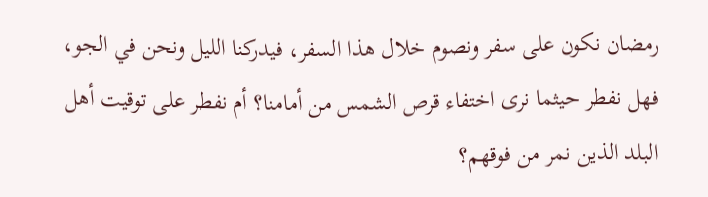رمضان نكون على سفر ونصوم خلال هذا السفر، فيدركنا الليل ونحن في الجو، فهل نفطر حيثما نرى اختفاء قرص الشمس من أمامنا؟ أم نفطر على توقيت أهل البلد الذين نمر من فوقهم؟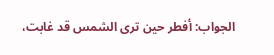الجواب: أفطر حين ترى الشمس قد غابت،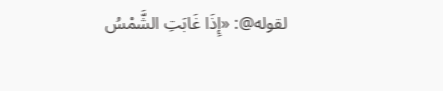لقوله@: «إِذَا غَابَتِ الشَّمْسُ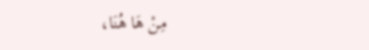مِنْ هَا هُنَا،